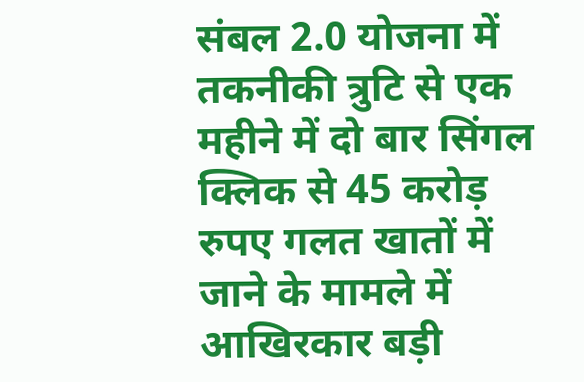संबल 2.0 योजना में तकनीकी त्रुटि से एक महीने में दो बार सिंगल क्लिक से 45 करोड़ रुपए गलत खातों में जाने के मामले में आखिरकार बड़ी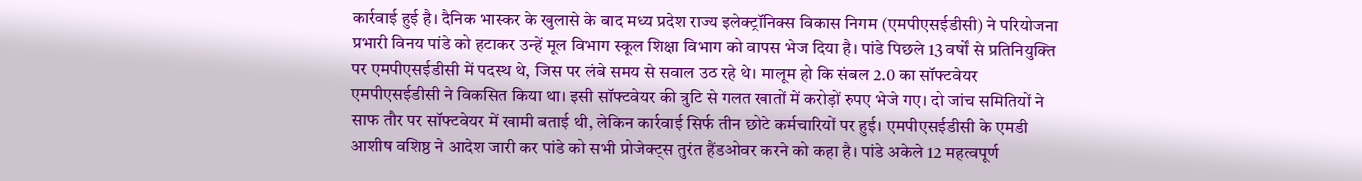कार्रवाई हुई है। दैनिक भास्कर के खुलासे के बाद मध्य प्रदेश राज्य इलेक्ट्रॉनिक्स विकास निगम (एमपीएसईडीसी) ने परियोजना प्रभारी विनय पांडे को हटाकर उन्हें मूल विभाग स्कूल शिक्षा विभाग को वापस भेज दिया है। पांडे पिछले 13 वर्षों से प्रतिनियुक्ति पर एमपीएसईडीसी में पदस्थ थे, जिस पर लंबे समय से सवाल उठ रहे थे। मालूम हो कि संबल 2.0 का सॉफ्टवेयर एमपीएसईडीसी ने विकसित किया था। इसी सॉफ्टवेयर की त्रुटि से गलत खातों में करोड़ों रुपए भेजे गए। दो जांच समितियों ने साफ तौर पर सॉफ्टवेयर में खामी बताई थी, लेकिन कार्रवाई सिर्फ तीन छोटे कर्मचारियों पर हुई। एमपीएसईडीसी के एमडी आशीष वशिष्ठ ने आदेश जारी कर पांडे को सभी प्रोजेक्ट्स तुरंत हैंडओवर करने को कहा है। पांडे अकेले 12 महत्वपूर्ण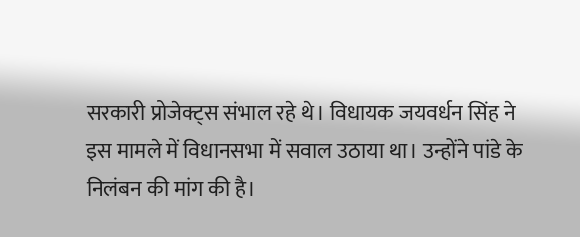सरकारी प्रोजेक्ट्स संभाल रहे थे। विधायक जयवर्धन सिंह ने इस मामले में विधानसभा में सवाल उठाया था। उन्होंने पांडे के निलंबन की मांग की है।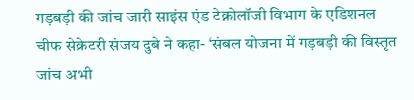गड़बड़ी की जांच जारी साइंस एंड टेक्नोलॉजी विभाग के एडिशनल चीफ सेक्रेटरी संजय दुबे ने कहा- ‘संबल योजना में गड़बड़ी की विस्तृत जांच अभी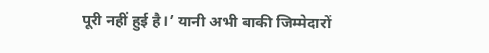पूरी नहीं हुई है।’ यानी अभी बाकी जिम्मेदारों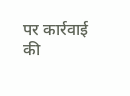पर कार्रवाई की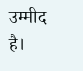उम्मीद है।